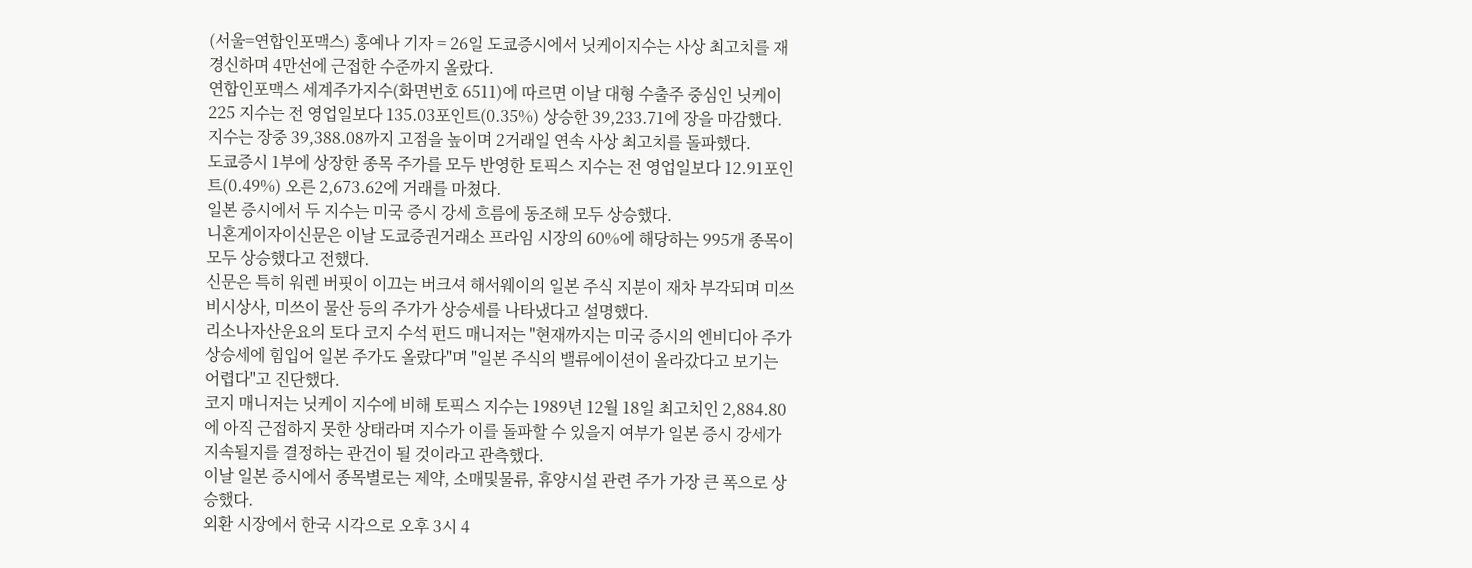(서울=연합인포맥스) 홍예나 기자 = 26일 도쿄증시에서 닛케이지수는 사상 최고치를 재경신하며 4만선에 근접한 수준까지 올랐다.
연합인포맥스 세계주가지수(화면번호 6511)에 따르면 이날 대형 수출주 중심인 닛케이225 지수는 전 영업일보다 135.03포인트(0.35%) 상승한 39,233.71에 장을 마감했다.
지수는 장중 39,388.08까지 고점을 높이며 2거래일 연속 사상 최고치를 돌파했다.
도쿄증시 1부에 상장한 종목 주가를 모두 반영한 토픽스 지수는 전 영업일보다 12.91포인트(0.49%) 오른 2,673.62에 거래를 마쳤다.
일본 증시에서 두 지수는 미국 증시 강세 흐름에 동조해 모두 상승했다.
니혼게이자이신문은 이날 도쿄증권거래소 프라임 시장의 60%에 해당하는 995개 종목이 모두 상승했다고 전했다.
신문은 특히 워렌 버핏이 이끄는 버크셔 해서웨이의 일본 주식 지분이 재차 부각되며 미쓰비시상사, 미쓰이 물산 등의 주가가 상승세를 나타냈다고 설명했다.
리소나자산운요의 토다 코지 수석 펀드 매니저는 "현재까지는 미국 증시의 엔비디아 주가 상승세에 힘입어 일본 주가도 올랐다"며 "일본 주식의 밸류에이션이 올라갔다고 보기는 어렵다"고 진단했다.
코지 매니저는 닛케이 지수에 비해 토픽스 지수는 1989년 12월 18일 최고치인 2,884.80에 아직 근접하지 못한 상태라며 지수가 이를 돌파할 수 있을지 여부가 일본 증시 강세가 지속될지를 결정하는 관건이 될 것이라고 관측했다.
이날 일본 증시에서 종목별로는 제약, 소매및물류, 휴양시설 관련 주가 가장 큰 폭으로 상승했다.
외환 시장에서 한국 시각으로 오후 3시 4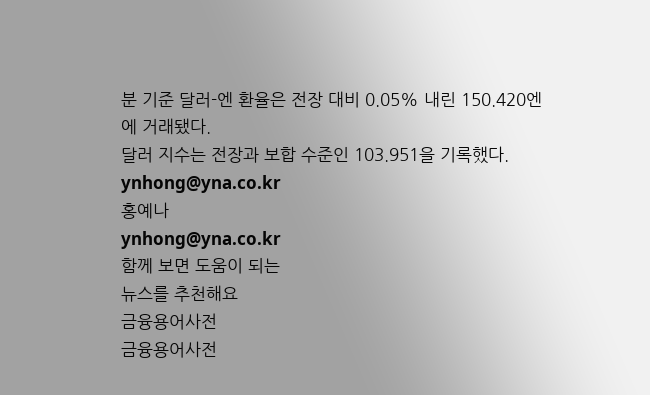분 기준 달러-엔 환율은 전장 대비 0.05% 내린 150.420엔에 거래됐다.
달러 지수는 전장과 보합 수준인 103.951을 기록했다.
ynhong@yna.co.kr
홍예나
ynhong@yna.co.kr
함께 보면 도움이 되는
뉴스를 추천해요
금융용어사전
금융용어사전